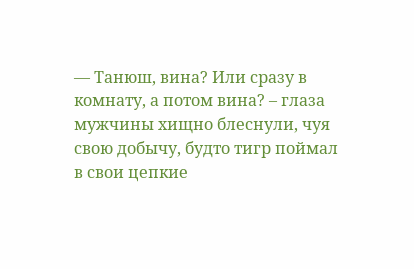— Танюш, вина? Или сразу в комнату, а потом вина? – глаза мужчины хищно блеснули, чуя свою добычу, будто тигр поймал в свои цепкие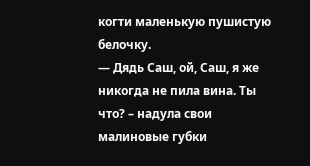когти маленькую пушистую белочку.
— Дядь Саш, ой, Саш, я же никогда не пила вина. Ты что? – надула свои малиновые губки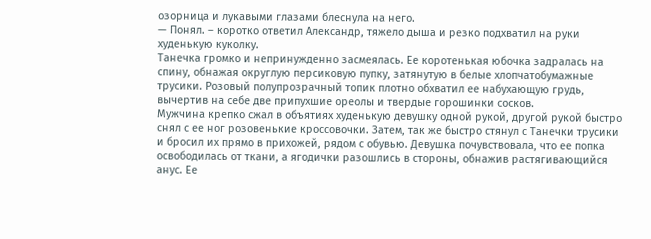озорница и лукавыми глазами блеснула на него.
— Понял. – коротко ответил Александр, тяжело дыша и резко подхватил на руки худенькую куколку.
Танечка громко и непринужденно засмеялась. Ее коротенькая юбочка задралась на спину, обнажая округлую персиковую пупку, затянутую в белые хлопчатобумажные трусики. Розовый полупрозрачный топик плотно обхватил ее набухающую грудь, вычертив на себе две припухшие ореолы и твердые горошинки сосков.
Мужчина крепко сжал в объятиях худенькую девушку одной рукой, другой рукой быстро снял с ее ног розовенькие кроссовочки. Затем, так же быстро стянул с Танечки трусики и бросил их прямо в прихожей, рядом с обувью. Девушка почувствовала, что ее попка освободилась от ткани, а ягодички разошлись в стороны, обнажив растягивающийся анус. Ее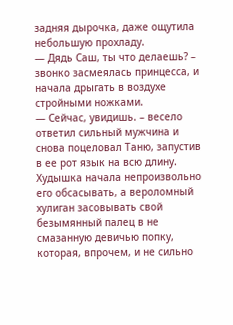задняя дырочка, даже ощутила небольшую прохладу.
— Дядь Саш, ты что делаешь? – звонко засмеялась принцесса, и начала дрыгать в воздухе стройными ножками.
— Сейчас, увидишь. – весело ответил сильный мужчина и снова поцеловал Таню, запустив в ее рот язык на всю длину.
Худышка начала непроизвольно его обсасывать, а вероломный хулиган засовывать свой безымянный палец в не смазанную девичью попку, которая, впрочем, и не сильно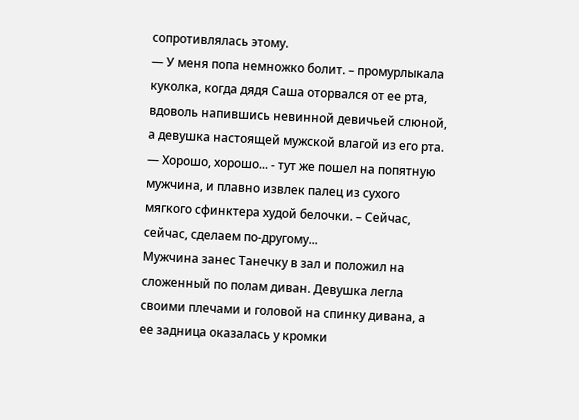сопротивлялась этому.
— У меня попа немножко болит. – промурлыкала куколка, когда дядя Саша оторвался от ее рта, вдоволь напившись невинной девичьей слюной, а девушка настоящей мужской влагой из его рта.
— Хорошо, хорошо... - тут же пошел на попятную мужчина, и плавно извлек палец из сухого мягкого сфинктера худой белочки. – Сейчас, сейчас, сделаем по-другому...
Мужчина занес Танечку в зал и положил на сложенный по полам диван. Девушка легла своими плечами и головой на спинку дивана, а ее задница оказалась у кромки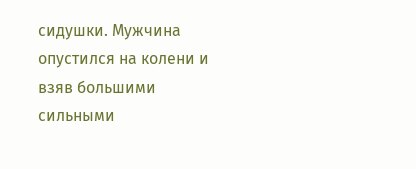сидушки. Мужчина опустился на колени и взяв большими сильными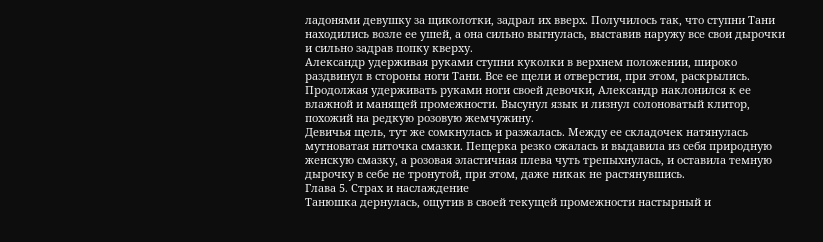ладонями девушку за щиколотки, задрал их вверх. Получилось так, что ступни Тани находились возле ее ушей, а она сильно выгнулась, выставив наружу все свои дырочки и сильно задрав попку кверху.
Александр удерживая руками ступни куколки в верхнем положении, широко раздвинул в стороны ноги Тани. Все ее щели и отверстия, при этом, раскрылись. Продолжая удерживать руками ноги своей девочки, Александр наклонился к ее влажной и манящей промежности. Высунул язык и лизнул солоноватый клитор, похожий на редкую розовую жемчужину.
Девичья щель, тут же сомкнулась и разжалась. Между ее складочек натянулась мутноватая ниточка смазки. Пещерка резко сжалась и выдавила из себя природную женскую смазку, а розовая эластичная плева чуть трепыхнулась, и оставила темную дырочку в себе не тронутой, при этом, даже никак не растянувшись.
Глава 5. Страх и наслаждение
Танюшка дернулась, ощутив в своей текущей промежности настырный и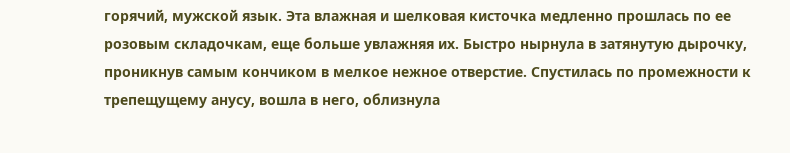горячий, мужской язык. Эта влажная и шелковая кисточка медленно прошлась по ее розовым складочкам, еще больше увлажняя их. Быстро нырнула в затянутую дырочку, проникнув самым кончиком в мелкое нежное отверстие. Спустилась по промежности к трепещущему анусу, вошла в него, облизнула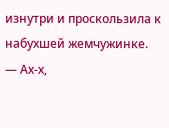изнутри и проскользила к набухшей жемчужинке.
— Ах-х,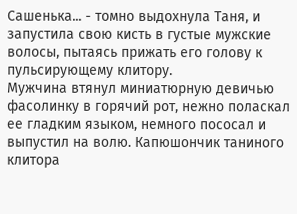Сашенька... - томно выдохнула Таня, и запустила свою кисть в густые мужские волосы, пытаясь прижать его голову к пульсирующему клитору.
Мужчина втянул миниатюрную девичью фасолинку в горячий рот, нежно поласкал ее гладким языком, немного пососал и выпустил на волю. Капюшончик таниного клитора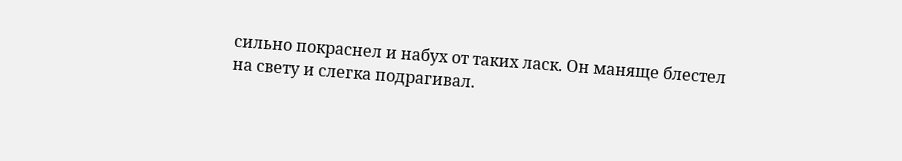сильно покраснел и набух от таких ласк. Он маняще блестел на свету и слегка подрагивал.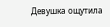Девушка ощутила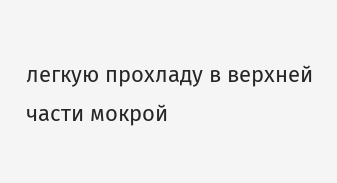легкую прохладу в верхней части мокрой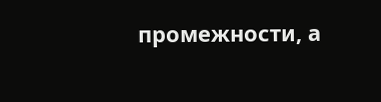промежности, а